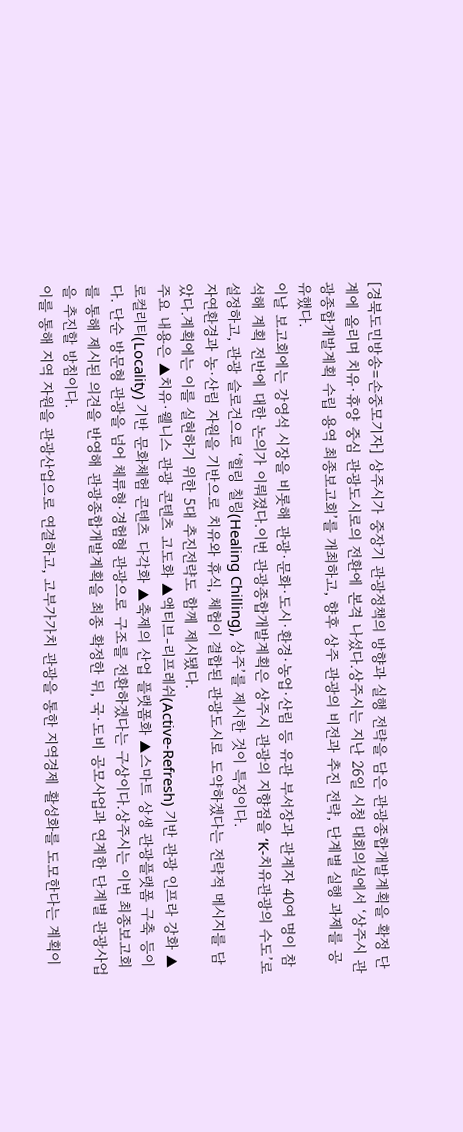[경북도민방송=손중모기자] 상주시가 중장기 관광정책의 방향과 실행 전략을 담은 관광종합개발계획을 확정 단계에 올리며 치유·휴양 중심 관광도시로의 전환에 본격 나섰다.상주시는 지난 26일 시청 대회의실에서 ‘상주시 관광종합개발계획 수립 용역 최종보고회’를 개최하고, 향후 상주 관광의 비전과 추진 전략, 단계별 실행 과제를 공유했다.
이날 보고회에는 강영석 시장을 비롯해 관광·문화·도시·환경·농업·산림 등 유관 부서장과 관계자 40여 명이 참석해 계획 전반에 대한 논의가 이뤄졌다.이번 관광종합개발계획은 상주시 관광의 지향점을 ‘K-치유관광의 수도’로 설정하고, 관광 슬로건으로 ‘힐링 칠링(Healing Chilling), 상주’를 제시한 것이 특징이다.
자연환경과 농·산림 자원을 기반으로 치유와 휴식, 체험이 결합된 관광도시로 도약하겠다는 전략적 메시지를 담았다.계획에는 이를 실현하기 위한 5대 추진전략도 함께 제시됐다.
주요 내용은 ▲치유·웰니스 관광 콘텐츠 고도화 ▲액티브-리프레쉬(Active-Refresh) 기반 관광 인프라 강화 ▲로컬리티(Locality) 기반 문화체험 콘텐츠 다각화 ▲축제의 산업 플랫폼화 ▲스마트 상생 관광플랫폼 구축 등이다. 단순 방문형 관광을 넘어 체류형·경험형 관광으로 구조를 전환하겠다는 구상이다.상주시는 이번 최종보고회를 통해 제시된 의견을 반영해 관광종합개발계획을 최종 확정한 뒤, 국·도비 공모사업과 연계한 단계별 관광사업을 추진할 방침이다.
이를 통해 지역 자원을 관광산업으로 연결하고, 고부가가치 관광을 통한 지역경제 활성화를 도모한다는 계획이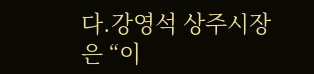다.강영석 상주시장은 “이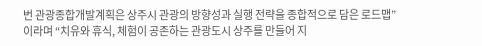번 관광종합개발계획은 상주시 관광의 방향성과 실행 전략을 종합적으로 담은 로드맵”이라며 “치유와 휴식, 체험이 공존하는 관광도시 상주를 만들어 지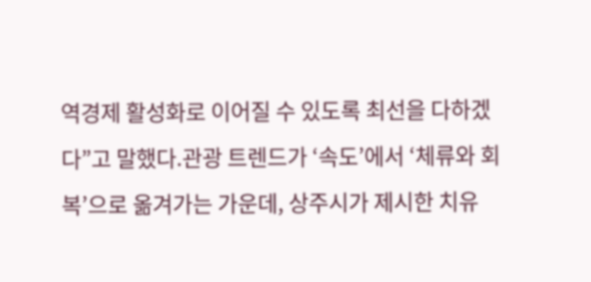역경제 활성화로 이어질 수 있도록 최선을 다하겠다”고 말했다.관광 트렌드가 ‘속도’에서 ‘체류와 회복’으로 옮겨가는 가운데, 상주시가 제시한 치유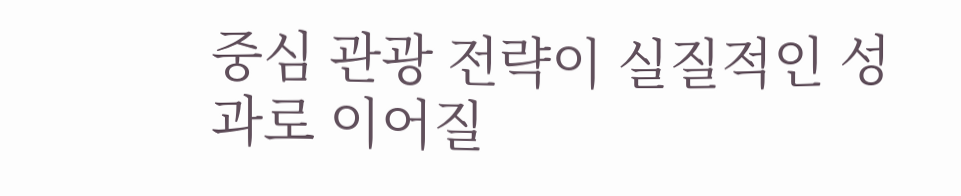중심 관광 전략이 실질적인 성과로 이어질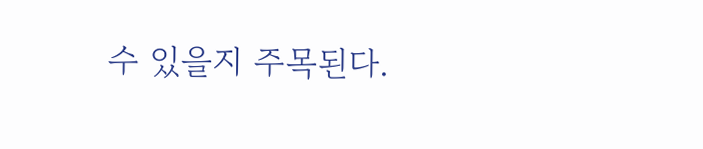수 있을지 주목된다.